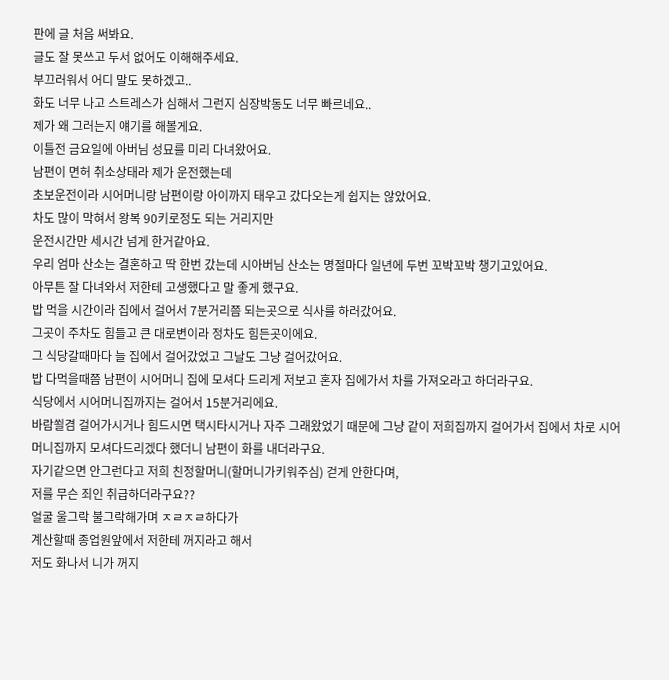판에 글 처음 써봐요.
글도 잘 못쓰고 두서 없어도 이해해주세요.
부끄러워서 어디 말도 못하겠고..
화도 너무 나고 스트레스가 심해서 그런지 심장박동도 너무 빠르네요..
제가 왜 그러는지 얘기를 해볼게요.
이틀전 금요일에 아버님 성묘를 미리 다녀왔어요.
남편이 면허 취소상태라 제가 운전했는데
초보운전이라 시어머니랑 남편이랑 아이까지 태우고 갔다오는게 쉽지는 않았어요.
차도 많이 막혀서 왕복 90키로정도 되는 거리지만
운전시간만 세시간 넘게 한거같아요.
우리 엄마 산소는 결혼하고 딱 한번 갔는데 시아버님 산소는 명절마다 일년에 두번 꼬박꼬박 챙기고있어요.
아무튼 잘 다녀와서 저한테 고생했다고 말 좋게 했구요.
밥 먹을 시간이라 집에서 걸어서 7분거리쯤 되는곳으로 식사를 하러갔어요.
그곳이 주차도 힘들고 큰 대로변이라 정차도 힘든곳이에요.
그 식당갈때마다 늘 집에서 걸어갔었고 그날도 그냥 걸어갔어요.
밥 다먹을때쯤 남편이 시어머니 집에 모셔다 드리게 저보고 혼자 집에가서 차를 가져오라고 하더라구요.
식당에서 시어머니집까지는 걸어서 15분거리에요.
바람쐴겸 걸어가시거나 힘드시면 택시타시거나 자주 그래왔었기 때문에 그냥 같이 저희집까지 걸어가서 집에서 차로 시어머니집까지 모셔다드리겠다 했더니 남편이 화를 내더라구요.
자기같으면 안그런다고 저희 친정할머니(할머니가키워주심) 걷게 안한다며,
저를 무슨 죄인 취급하더라구요??
얼굴 울그락 불그락해가며 ㅈㄹㅈㄹ하다가
계산할때 종업원앞에서 저한테 꺼지라고 해서
저도 화나서 니가 꺼지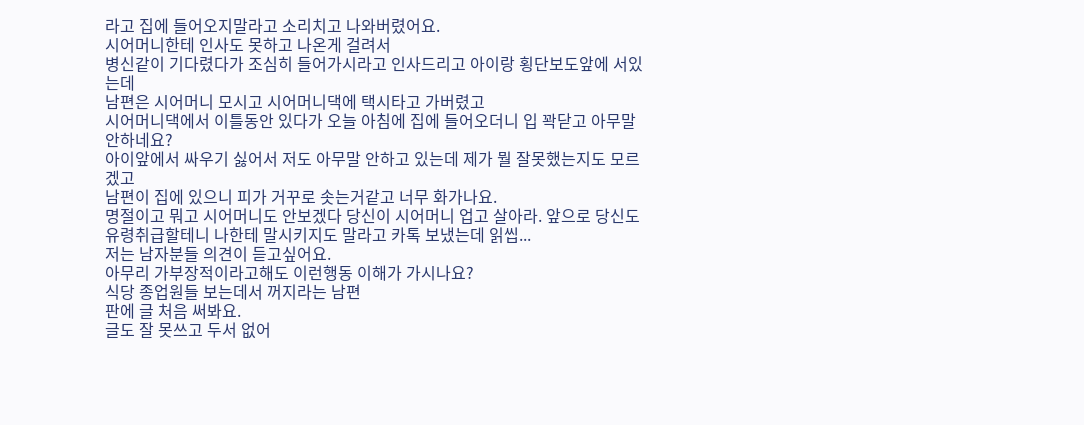라고 집에 들어오지말라고 소리치고 나와버렸어요.
시어머니한테 인사도 못하고 나온게 걸려서
병신같이 기다렸다가 조심히 들어가시라고 인사드리고 아이랑 횡단보도앞에 서있는데
남편은 시어머니 모시고 시어머니댁에 택시타고 가버렸고
시어머니댁에서 이틀동안 있다가 오늘 아침에 집에 들어오더니 입 꽉닫고 아무말 안하네요?
아이앞에서 싸우기 싫어서 저도 아무말 안하고 있는데 제가 뭘 잘못했는지도 모르겠고
남편이 집에 있으니 피가 거꾸로 솟는거같고 너무 화가나요.
명절이고 뭐고 시어머니도 안보겠다 당신이 시어머니 업고 살아라. 앞으로 당신도 유령취급할테니 나한테 말시키지도 말라고 카톡 보냈는데 읽씹...
저는 남자분들 의견이 듣고싶어요.
아무리 가부장적이라고해도 이런행동 이해가 가시나요?
식당 종업원들 보는데서 꺼지라는 남편
판에 글 처음 써봐요.
글도 잘 못쓰고 두서 없어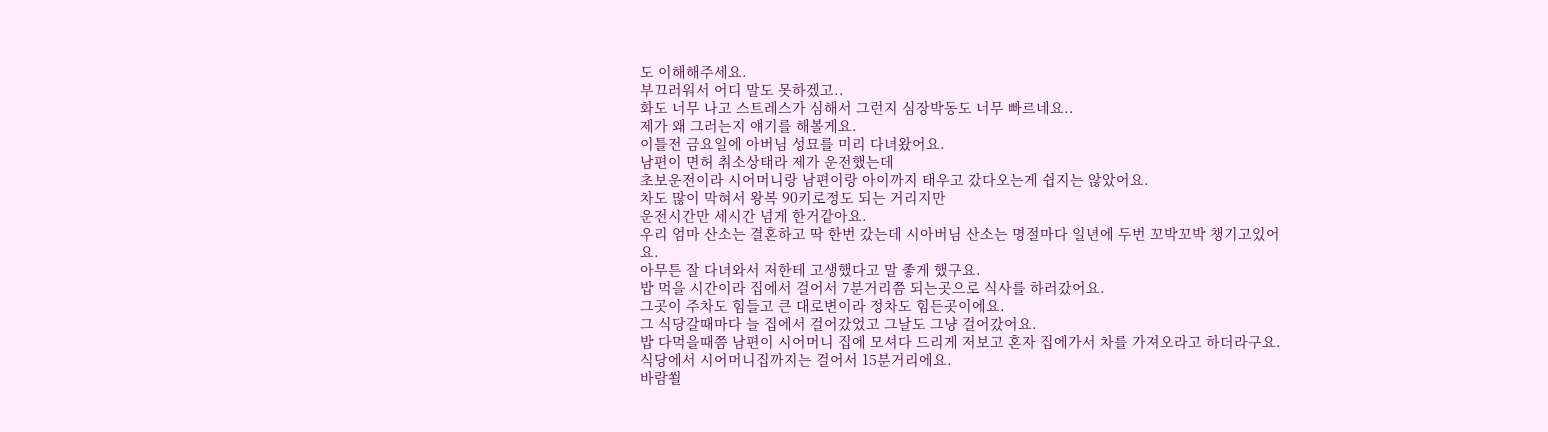도 이해해주세요.
부끄러워서 어디 말도 못하겠고..
화도 너무 나고 스트레스가 심해서 그런지 심장박동도 너무 빠르네요..
제가 왜 그러는지 얘기를 해볼게요.
이틀전 금요일에 아버님 성묘를 미리 다녀왔어요.
남편이 면허 취소상태라 제가 운전했는데
초보운전이라 시어머니랑 남편이랑 아이까지 태우고 갔다오는게 쉽지는 않았어요.
차도 많이 막혀서 왕복 90키로정도 되는 거리지만
운전시간만 세시간 넘게 한거같아요.
우리 엄마 산소는 결혼하고 딱 한번 갔는데 시아버님 산소는 명절마다 일년에 두번 꼬박꼬박 챙기고있어요.
아무튼 잘 다녀와서 저한테 고생했다고 말 좋게 했구요.
밥 먹을 시간이라 집에서 걸어서 7분거리쯤 되는곳으로 식사를 하러갔어요.
그곳이 주차도 힘들고 큰 대로변이라 정차도 힘든곳이에요.
그 식당갈때마다 늘 집에서 걸어갔었고 그날도 그냥 걸어갔어요.
밥 다먹을때쯤 남편이 시어머니 집에 모셔다 드리게 저보고 혼자 집에가서 차를 가져오라고 하더라구요.
식당에서 시어머니집까지는 걸어서 15분거리에요.
바람쐴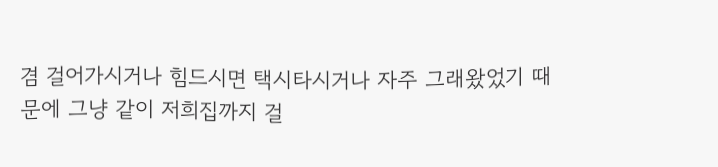겸 걸어가시거나 힘드시면 택시타시거나 자주 그래왔었기 때문에 그냥 같이 저희집까지 걸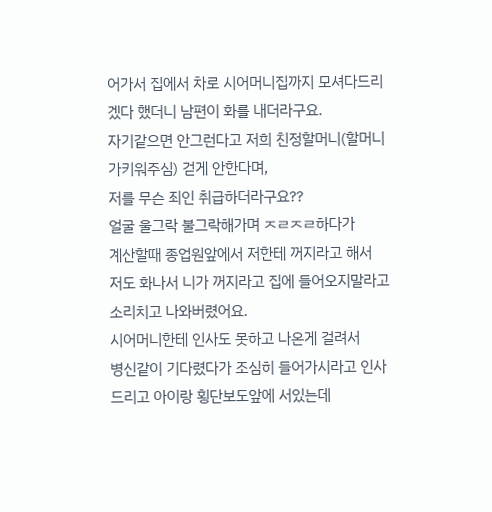어가서 집에서 차로 시어머니집까지 모셔다드리겠다 했더니 남편이 화를 내더라구요.
자기같으면 안그런다고 저희 친정할머니(할머니가키워주심) 걷게 안한다며,
저를 무슨 죄인 취급하더라구요??
얼굴 울그락 불그락해가며 ㅈㄹㅈㄹ하다가
계산할때 종업원앞에서 저한테 꺼지라고 해서
저도 화나서 니가 꺼지라고 집에 들어오지말라고 소리치고 나와버렸어요.
시어머니한테 인사도 못하고 나온게 걸려서
병신같이 기다렸다가 조심히 들어가시라고 인사드리고 아이랑 횡단보도앞에 서있는데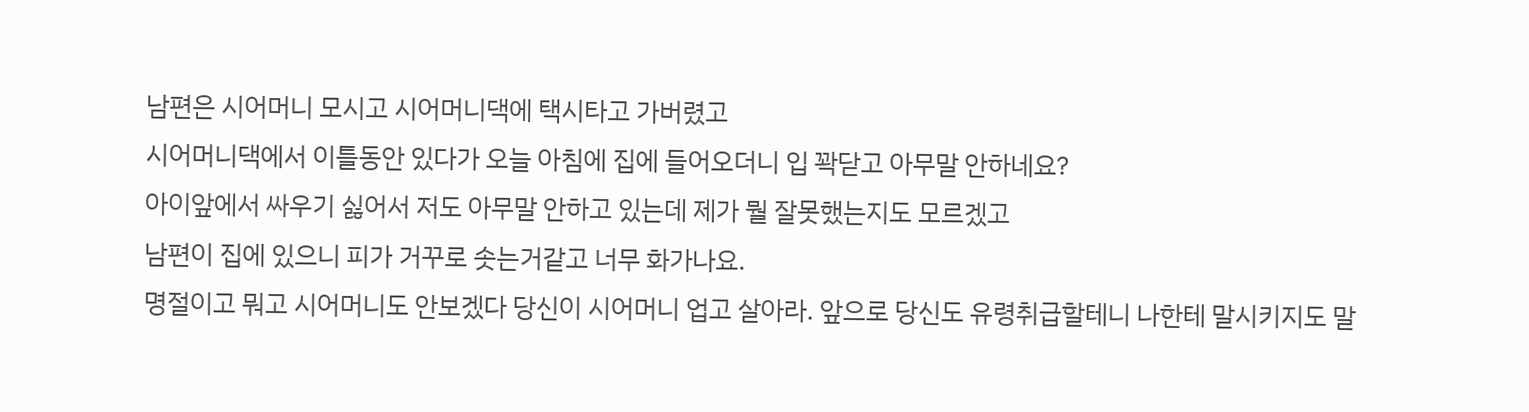남편은 시어머니 모시고 시어머니댁에 택시타고 가버렸고
시어머니댁에서 이틀동안 있다가 오늘 아침에 집에 들어오더니 입 꽉닫고 아무말 안하네요?
아이앞에서 싸우기 싫어서 저도 아무말 안하고 있는데 제가 뭘 잘못했는지도 모르겠고
남편이 집에 있으니 피가 거꾸로 솟는거같고 너무 화가나요.
명절이고 뭐고 시어머니도 안보겠다 당신이 시어머니 업고 살아라. 앞으로 당신도 유령취급할테니 나한테 말시키지도 말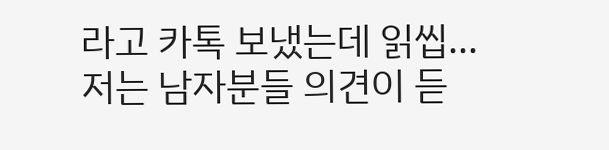라고 카톡 보냈는데 읽씹...
저는 남자분들 의견이 듣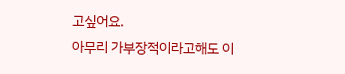고싶어요.
아무리 가부장적이라고해도 이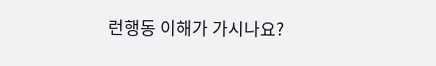런행동 이해가 가시나요?